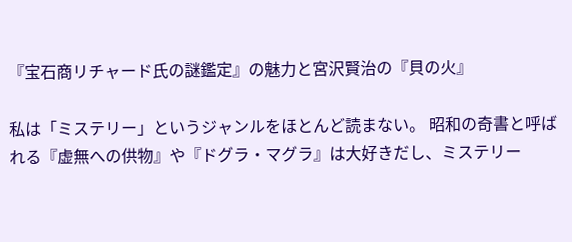『宝石商リチャード氏の謎鑑定』の魅力と宮沢賢治の『貝の火』

私は「ミステリー」というジャンルをほとんど読まない。 昭和の奇書と呼ばれる『虚無への供物』や『ドグラ・マグラ』は大好きだし、ミステリー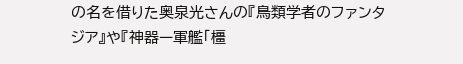の名を借りた奥泉光さんの『鳥類学者のファンタジア』や『神器ー軍艦「橿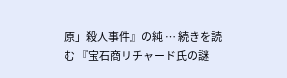原」殺人事件』の純 … 続きを読む 『宝石商リチャード氏の謎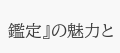鑑定』の魅力と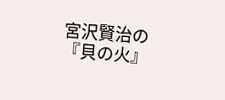宮沢賢治の『貝の火』